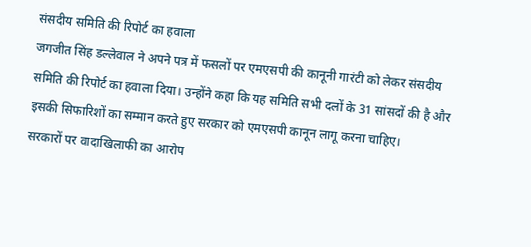संसदीय समिति की रिपोर्ट का हवाला
जगजीत सिंह डल्लेवाल ने अपने पत्र में फसलों पर एमएसपी की कानूनी गारंटी को लेकर संसदीय समिति की रिपोर्ट का हवाला दिया। उन्होंने कहा कि यह समिति सभी दलों के 31 सांसदों की है और इसकी सिफारिशों का सम्मान करते हुए सरकार को एमएसपी कानून लागू करना चाहिए।
सरकारों पर वादाखिलाफी का आरोप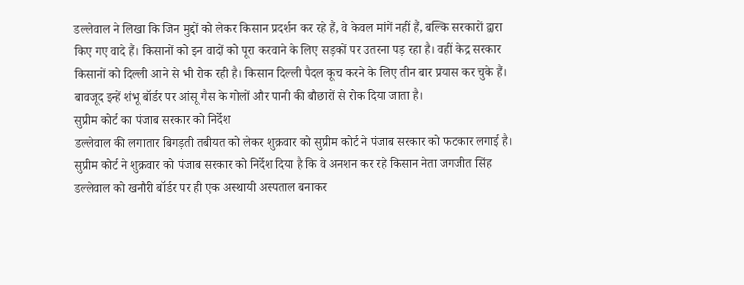डल्लेवाल ने लिखा कि जिन मुद्दों को लेकर किसान प्रदर्शन कर रहे हैं, वे केवल मांगें नहीं हैं, बल्कि सरकारों द्वारा किए गए वादे हैं। किसानों को इन वादों को पूरा करवाने के लिए सड़कों पर उतरना पड़ रहा है। वहीं केद्र सरकार किसानों को दिल्ली आने से भी रोक रही है। किसान दिल्ली पैदल कूच करने के लिए तीन बार प्रयास कर चुके हैं। बावजूद इन्हें शंभू बॉर्डर पर आंसू गैस के गोलों और पानी की बौछारों से रोक दिया जाता है।
सुप्रीम कोर्ट का पंजाब सरकार को निर्देश
डल्लेवाल की लगातार बिगड़ती तबीयत को लेकर शुक्रवार को सुप्रीम कोर्ट ने पंजाब सरकार को फटकार लगाई है। सुप्रीम कोर्ट ने शुक्रवार को पंजाब सरकार को निर्देश दिया है कि वे अनशन कर रहे किसान नेता जगजीत सिंह डल्लेवाल को खनौरी बॉर्डर पर ही एक अस्थायी अस्पताल बनाकर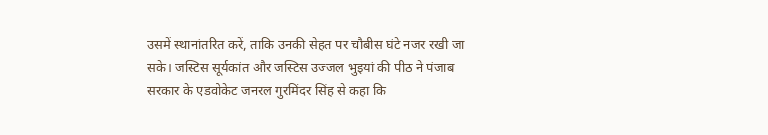उसमें स्थानांतरित करें, ताकि उनकी सेहत पर चौबीस घंटे नजर रखी जा सके। जस्टिस सूर्यकांत और जस्टिस उज्जल भुइयां की पीठ ने पंजाब सरकार के एडवोकेट जनरल गुरमिंदर सिंह से कहा कि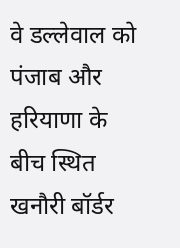वे डल्लेवाल को पंजाब और हरियाणा के बीच स्थित खनौरी बॉर्डर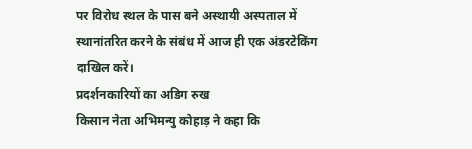पर विरोध स्थल के पास बने अस्थायी अस्पताल में स्थानांतरित करने के संबंध में आज ही एक अंडरटेकिंग दाखिल करें।
प्रदर्शनकारियों का अडिग रुख
किसान नेता अभिमन्यु कोहाड़ ने कहा कि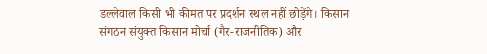डल्लेवाल किसी भी कीमत पर प्रदर्शन स्थल नहीं छोड़ेंगे। किसान संगठन संयुक्त किसान मोर्चा (गैर-राजनीतिक) और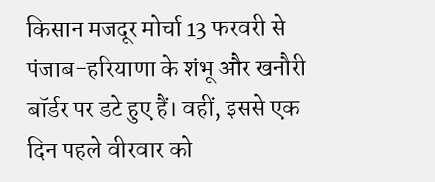किसान मजदूर मोर्चा 13 फरवरी से पंजाब-हरियाणा के शंभू और खनौरी बॉर्डर पर डटे हुए हैं। वहीं, इससे एक दिन पहले वीरवार को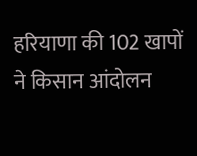हरियाणा की 102 खापों ने किसान आंदोलन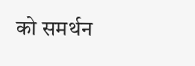को समर्थन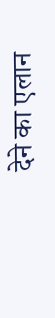देने का एलान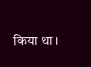किया था।